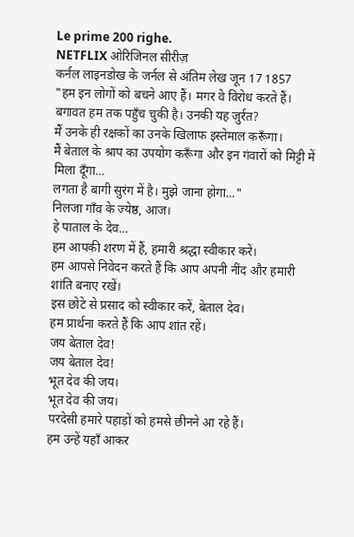Le prime 200 righe.
NETFLIX ओरिजिनल सीरीज़
कर्नल लाइनडोख के जर्नल से अंतिम लेख जून 17 1857
"हम इन लोगों को बचने आए हैं। मगर वे विरोध करते हैं।
बगावत हम तक पहुँच चुकी है। उनकी यह जुर्रत?
मैं उनके ही रक्षकों का उनके खिलाफ इस्तेमाल करूँगा।
मैं बेताल के श्राप का उपयोग करूँगा और इन गंवारों को मिट्टी में मिला दूँगा...
लगता है बागी सुरंग में है। मुझे जाना होगा..."
निलजा गाँव के ज्येष्ठ, आज।
हे पाताल के देव...
हम आपकी शरण में हैं, हमारी श्रद्धा स्वीकार करें।
हम आपसे निवेदन करते हैं कि आप अपनी नींद और हमारी शांति बनाए रखें।
इस छोटे से प्रसाद को स्वीकार करें, बेताल देव।
हम प्रार्थना करते हैं कि आप शांत रहें।
जय बेताल देव!
जय बेताल देव!
भूत देव की जय।
भूत देव की जय।
परदेसी हमारे पहाड़ों को हमसे छीनने आ रहे हैं।
हम उन्हें यहाँ आकर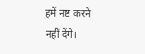हमें नष्ट करने नहीं देंगे।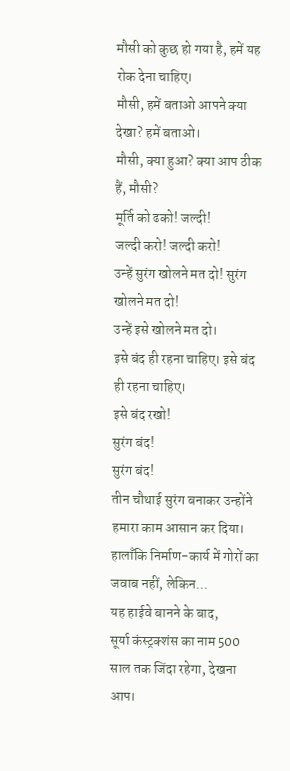मौसी को कुछ हो गया है, हमें यह रोक देना चाहिए।
मौसी, हमें बताओ आपने क्या देखा? हमें बताओ।
मौसी, क्या हुआ? क्या आप ठीक हैं, मौसी?
मूर्ति को ढको! जल्दी!
जल्दी करो! जल्दी करो!
उन्हें सुरंग खोलने मत दो! सुरंग खोलने मत दो!
उन्हें इसे खोलने मत दो।
इसे बंद ही रहना चाहिए। इसे बंद ही रहना चाहिए।
इसे बंद रखो!
सुरंग बंद!
सुरंग बंद!
तीन चौथाई सुरंग बनाकर उन्होंने हमारा काम आसान कर दिया।
हालाँकि निर्माण-कार्य में गोरों का जवाब नहीं, लेकिन...
यह हाईवे बानने के बाद,
सूर्या कंस्ट्रक्शंस का नाम 500 साल तक जिंदा रहेगा, देखना आप।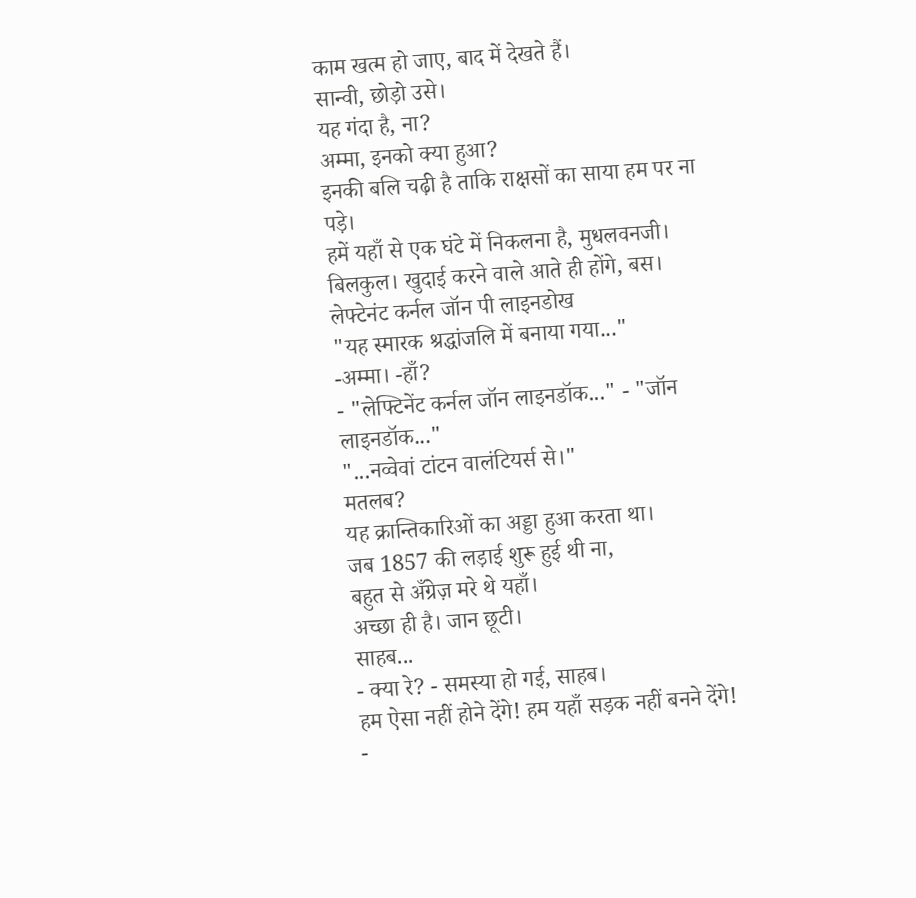काम खत्म हो जाए, बाद में देखते हैं।
सान्वी, छोड़ो उसे।
यह गंदा है, ना?
अम्मा, इनको क्या हुआ?
इनकी बलि चढ़ी है ताकि राक्षसों का साया हम पर ना पड़े।
हमें यहाँ से एक घंटे में निकलना है, मुधलवनजी।
बिलकुल। खुदाई करने वाले आते ही होंगे, बस।
लेफ्टेनंट कर्नल जॉन पी लाइनडोख
"यह स्मारक श्रद्धांजलि में बनाया गया..."
-अम्मा। -हाँ?
- "लेफ्टिनेंट कर्नल जॉन लाइनडॉक..." - "जॉन लाइनडॉक..."
"...नव्वेवां टांटन वालंटियर्स से।"
मतलब?
यह क्रान्तिकारिओं का अड्डा हुआ करता था।
जब 1857 की लड़ाई शुरू हुई थी ना,
बहुत से अँग्रेज़ मरे थे यहाँ।
अच्छा ही है। जान छूटी।
साहब...
- क्या रे? - समस्या हो गई, साहब।
हम ऐसा नहीं होने देंगे! हम यहाँ सड़क नहीं बनने देंगे!
-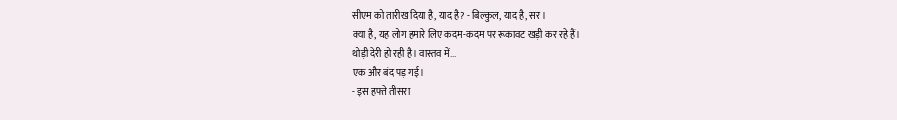सीएम को तारीख दिया है, याद है? - बिल्कुल, याद है, सर।
क्या है, यह लोग हमारे लिए कदम-कदम पर रूकावट खड़ी कर रहे हैं।
थोड़ी देरी हो रही है। वास्तव में...
एक और बंद पड़ गई।
- इस हफ्ते तीसरा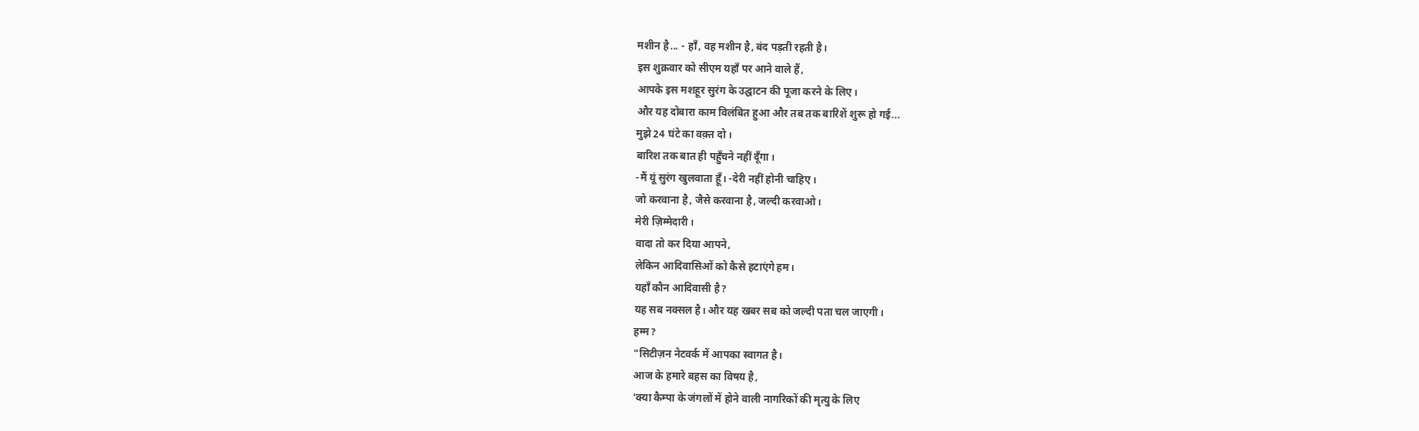मशीन है... - हाँ, वह मशीन है, बंद पड़ती रहती है।
इस शुक्रवार को सीएम यहाँ पर आने वाले हैं,
आपके इस मशहूर सुरंग के उद्घाटन की पूजा करने के लिए।
और यह दोबारा काम विलंबित हुआ और तब तक बारिशें शुरू हो गई...
मुझे 24 घंटे का वक़्त दो।
बारिश तक बात ही पहुँचने नहीं दूँगा।
-मैं यूं सुरंग खुलवाता हूँ। -देरी नहीं होनी चाहिए।
जो करवाना है, जैसे करवाना है, जल्दी करवाओ।
मेरी ज़िम्मेदारी।
वादा तो कर दिया आपने,
लेकिन आदिवासिओं को कैसे हटाएंगे हम।
यहाँ कौन आदिवासी है?
यह सब नक्सल है। और यह खबर सब को जल्दी पता चल जाएगी।
हम्म?
"सिटीज़न नेटवर्क में आपका स्वागत है।
आज के हमारे बहस का विषय है,
'क्या कैम्पा के जंगलों में होने वाली नागरिकों की मृत्यु के लिए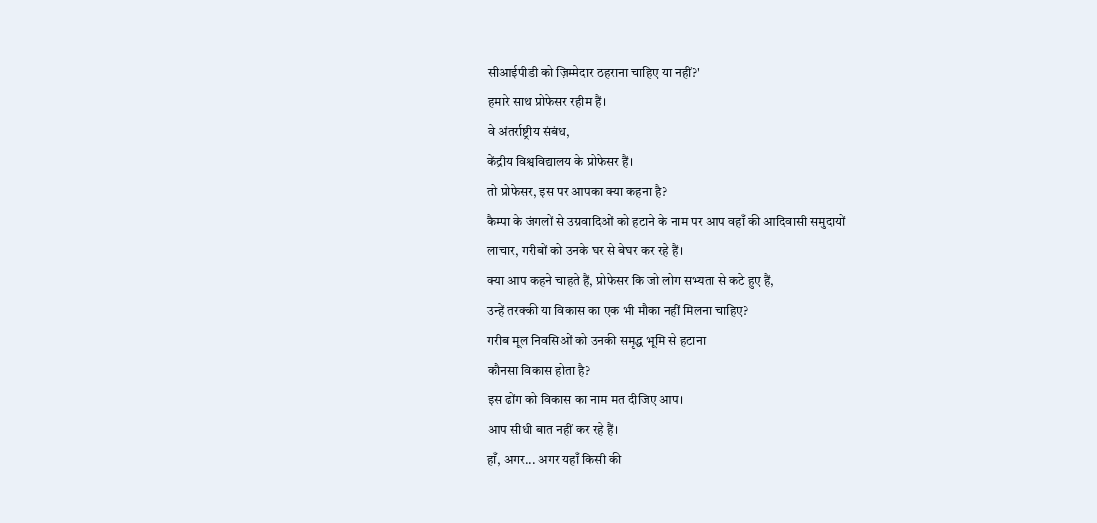सीआईपीडी को ज़िम्मेदार ठहराना चाहिए या नहीं?'
हमारे साथ प्रोफेसर रहीम हैं।
वे अंतर्राष्ट्रीय संबंध,
केंद्रीय विश्वविद्यालय के प्रोफेसर हैं।
तो प्रोफेसर, इस पर आपका क्या कहना है?
कैम्पा के जंगलों से उग्रवादिओं को हटाने के नाम पर आप वहाँ की आदिवासी समुदायों
लाचार, गरीबों को उनके घर से बेघर कर रहे हैं।
क्या आप कहने चाहते हैं, प्रोफेसर कि जो लोग सभ्यता से कटे हुए हैं,
उन्हें तरक्की या विकास का एक भी मौका नहीं मिलना चाहिए?
गरीब मूल निवसिओं को उनकी समृद्ध भूमि से हटाना
कौनसा विकास होता है?
इस ढोंग को विकास का नाम मत दीजिए आप।
आप सीधी बात नहीं कर रहे हैं।
हाँ, अगर... अगर यहाँ किसी की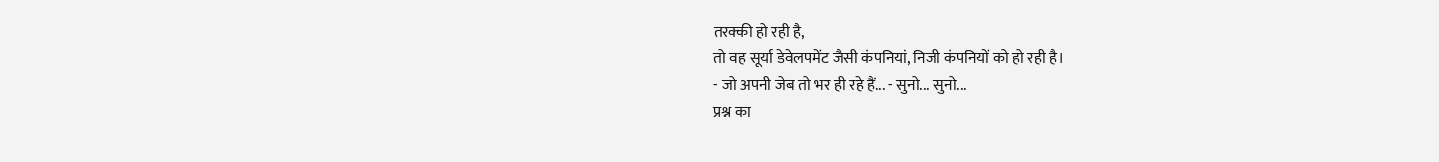तरक्की हो रही है,
तो वह सूर्या डेवेलपमेंट जैसी कंपनियां, निजी कंपनियों को हो रही है।
- जो अपनी जेब तो भर ही रहे हैं... - सुनो... सुनो...
प्रश्न का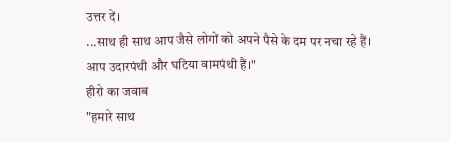उत्तर दें।
...साथ ही साथ आप जैसे लोगों को अपने पैसे के दम पर नचा रहे हैं।
आप उदारपंथी और घटिया वामपंथी हैं।"
हीरो का जवाब
"हमारे साथ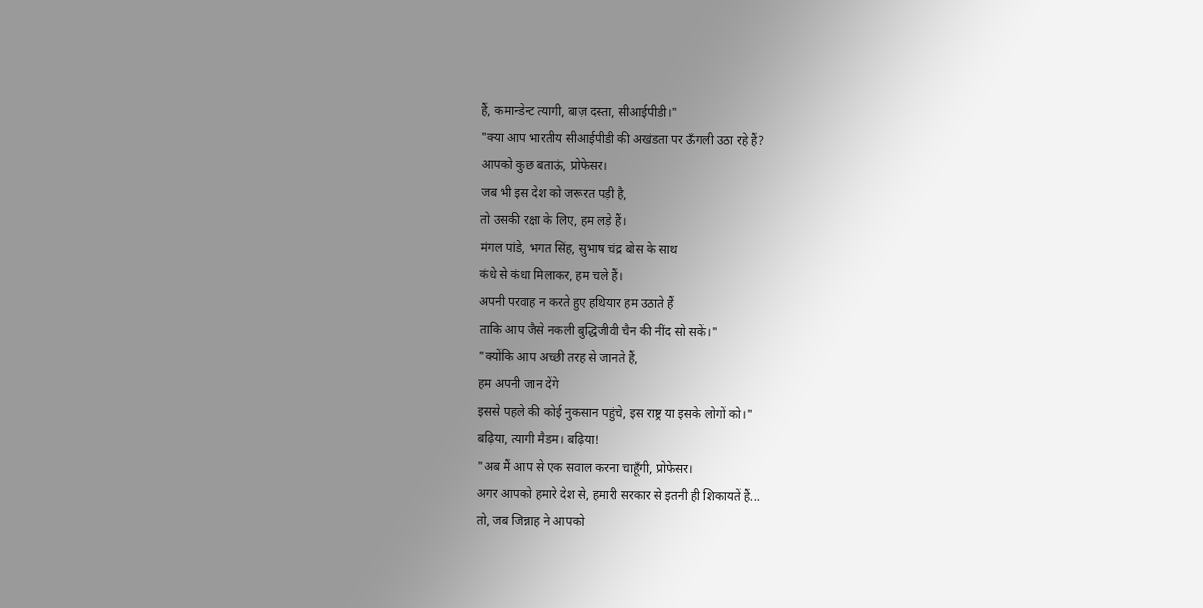हैं, कमान्डेन्ट त्यागी, बाज़ दस्ता, सीआईपीडी।"
"क्या आप भारतीय सीआईपीडी की अखंडता पर ऊँगली उठा रहे हैं?
आपको कुछ बताऊं, प्रोफेसर।
जब भी इस देश को जरूरत पड़ी है,
तो उसकी रक्षा के लिए, हम लड़े हैं।
मंगल पांडे, भगत सिंह, सुभाष चंद्र बोस के साथ
कंधे से कंधा मिलाकर, हम चले हैं।
अपनी परवाह न करते हुए हथियार हम उठाते हैं
ताकि आप जैसे नकली बुद्धिजीवी चैन की नींद सो सकें।"
"क्योंकि आप अच्छी तरह से जानते हैं,
हम अपनी जान देंगे
इससे पहले की कोई नुकसान पहुंचे, इस राष्ट्र या इसके लोगों को।"
बढ़िया, त्यागी मैडम। बढ़िया!
"अब मैं आप से एक सवाल करना चाहूँगी, प्रोफेसर।
अगर आपको हमारे देश से, हमारी सरकार से इतनी ही शिकायतें हैं...
तो, जब जिन्नाह ने आपको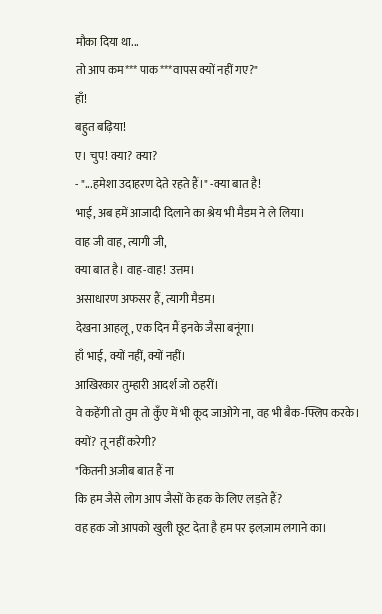मौका दिया था...
तो आप कम*** पाक***वापस क्यों नहीं गए?"
हाँ!
बहुत बढ़िया!
ए। चुप! क्या? क्या?
- "...हमेशा उदाहरण देते रहते हैं।" -क्या बात है!
भाई, अब हमें आजादी दिलाने का श्रेय भी मैडम ने ले लिया।
वाह जी वाह, त्यागी जी,
क्या बात है। वाह-वाह! उत्तम।
असाधारण अफसर हैं, त्यागी मैडम।
देखना आहलू, एक दिन मैं इनके जैसा बनूंगा।
हाँ भाई, क्यों नहीं, क्यों नहीं।
आखिरकार तुम्हारी आदर्श जो ठहरीं।
वे कहेंगी तो तुम तो कुँए में भी कूद जाओगे ना, वह भी बैक-फ्लिप करके।
क्यों? तू नहीं करेगी?
"कितनी अजीब बात हैं ना
कि हम जैसे लोग आप जैसों के हक के लिए लड़ते हैं?
वह हक जो आपको खुली छूट देता है हम पर इलज़ाम लगाने का।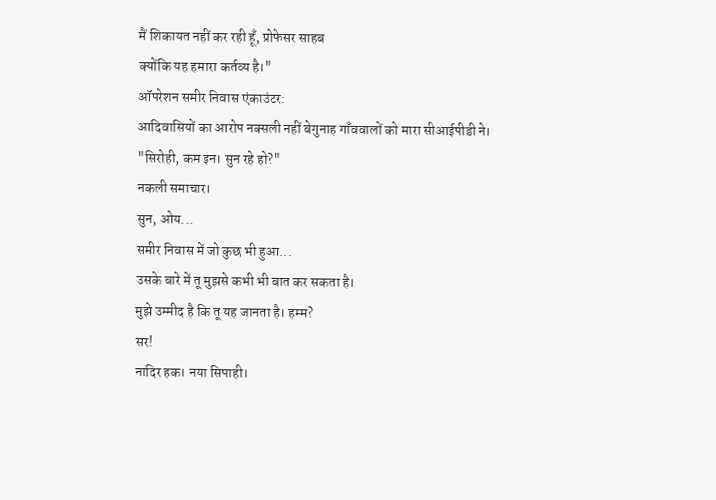मैं शिकायत नहीं कर रही हूँ, प्रोफेसर साहब
क्योंकि यह हमारा कर्तव्य है।"
ऑपरेशन समीर निवास एंकाउंटर:
आदिवासियों का आरोप नक्सली नहीं बेगुनाह गाँववालों को मारा सीआईपीडी ने।
"सिरोही, कम इन। सुन रहे हो?"
नकली समाचार।
सुन, ओय...
समीर निवास में जो कुछ भी हुआ...
उसके बारे में तू मुझसे कभी भी बात कर सकता है।
मुझे उम्मीद है कि तू यह जानता है। हम्म?
सर!
नादिर हक। नया सिपाही।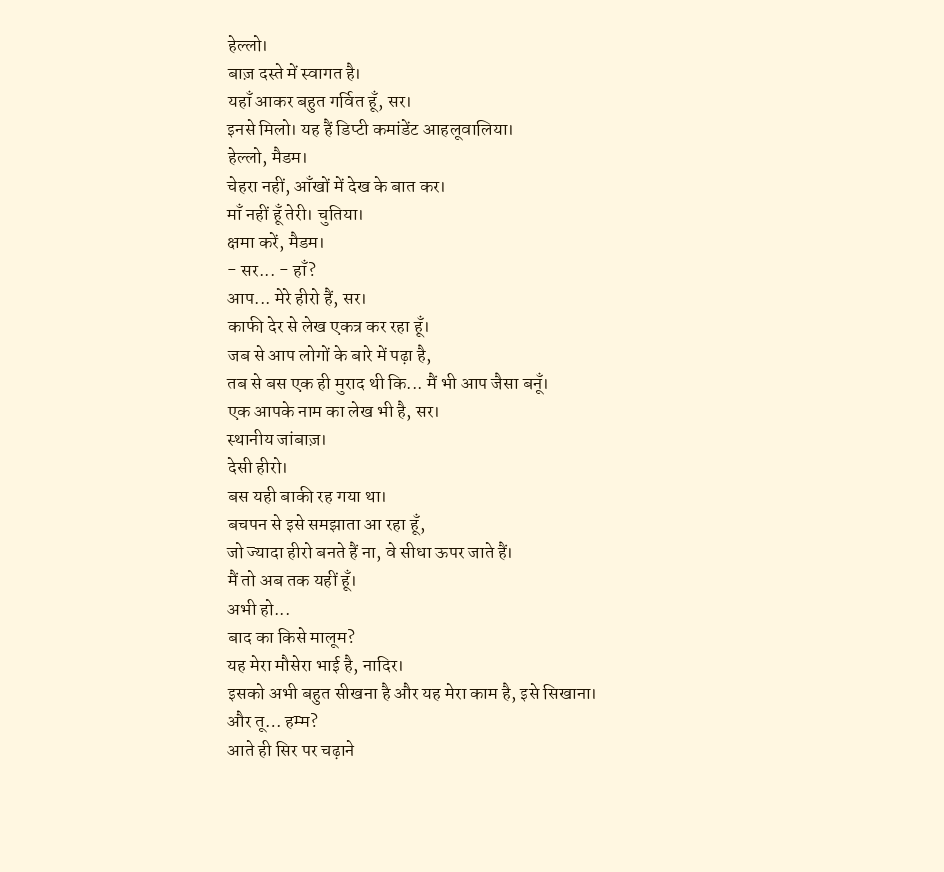हेल्लो।
बाज़ दस्ते में स्वागत है।
यहाँ आकर बहुत गर्वित हूँ, सर।
इनसे मिलो। यह हैं डिप्टी कमांडेंट आहलूवालिया।
हेल्लो, मैडम।
चेहरा नहीं, आँखों में देख के बात कर।
माँ नहीं हूँ तेरी। चुतिया।
क्षमा करें, मैडम।
- सर... - हाँ?
आप... मेरे हीरो हैं, सर।
काफी देर से लेख एकत्र कर रहा हूँ।
जब से आप लोगों के बारे में पढ़ा है,
तब से बस एक ही मुराद थी कि... मैं भी आप जैसा बनूँ।
एक आपके नाम का लेख भी है, सर।
स्थानीय जांबाज़।
देसी हीरो।
बस यही बाकी रह गया था।
बचपन से इसे समझाता आ रहा हूँ,
जो ज्यादा हीरो बनते हैं ना, वे सीधा ऊपर जाते हैं।
मैं तो अब तक यहीं हूँ।
अभी हो...
बाद का किसे मालूम?
यह मेरा मौसेरा भाई है, नादिर।
इसको अभी बहुत सीखना है और यह मेरा काम है, इसे सिखाना।
और तू… हम्म?
आते ही सिर पर चढ़ाने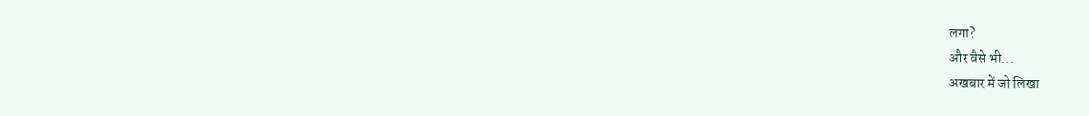लगा?
और वैसे भी...
अखबार में जो लिखा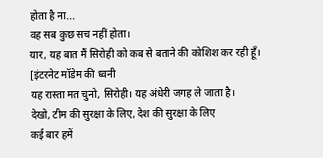होता है ना...
वह सब कुछ सच नहीं होता।
यार, यह बात मैं सिरोही को कब से बताने की कोशिश कर रही हूँ।
[इंटरनेट मॉडेम की ध्वनी
यह रास्ता मत चुनो, सिरोही। यह अंधेरी जगह ले जाता है।
देखो, टीम की सुरक्षा के लिए, देश की सुरक्षा के लिए
कई बार हमें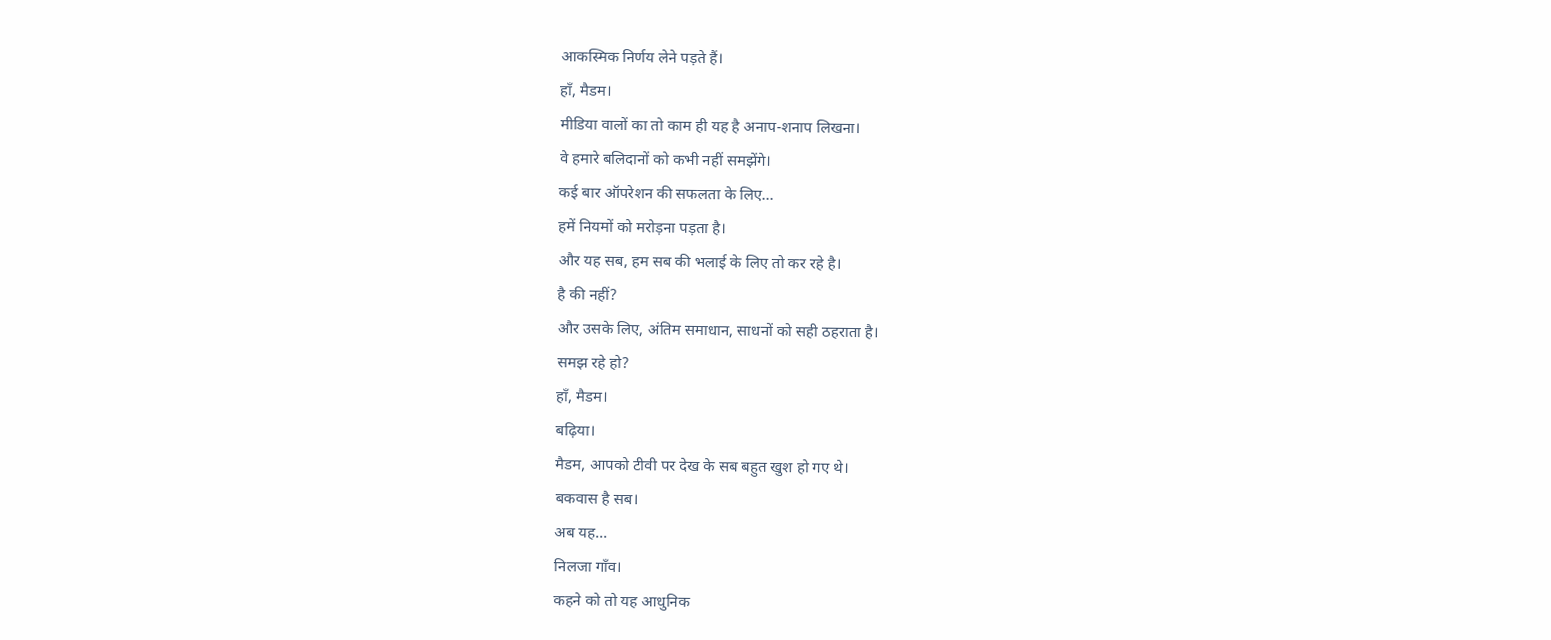आकस्मिक निर्णय लेने पड़ते हैं।
हाँ, मैडम।
मीडिया वालों का तो काम ही यह है अनाप-शनाप लिखना।
वे हमारे बलिदानों को कभी नहीं समझेंगे।
कई बार ऑपरेशन की सफलता के लिए...
हमें नियमों को मरोड़ना पड़ता है।
और यह सब, हम सब की भलाई के लिए तो कर रहे है।
है की नहीं?
और उसके लिए, अंतिम समाधान, साधनों को सही ठहराता है।
समझ रहे हो?
हाँ, मैडम।
बढ़िया।
मैडम, आपको टीवी पर देख के सब बहुत खुश हो गए थे।
बकवास है सब।
अब यह...
निलजा गाँव।
कहने को तो यह आधुनिक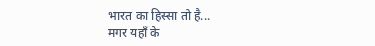भारत का हिस्सा तो है...
मगर यहाँ के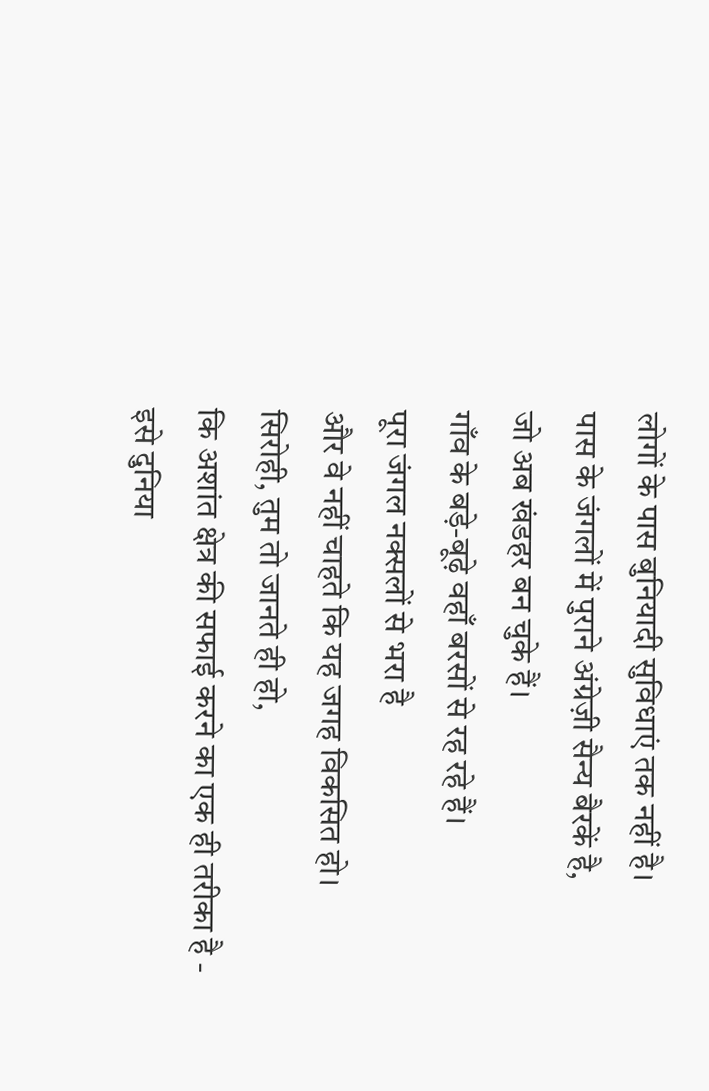लोगों के पास बुनियादी सुविधाएं तक नहीं है।
पास के जंगलों में पुराने अंग्रेज़ी सैन्य बैरकें है,
जो अब खंडहर बन चुके हैं।
गाँव के बड़े-बूढ़े वहाँ बरसों से रह रहे हैं।
पूरा जंगल नक्सलों से भरा है
और वे नहीं चाहते कि यह जगह विकसित हो।
सिरोही, तुम तो जानते ही हो,
कि अशांत क्षेत्र की सफाई करने का एक ही तरीका है -
इसे दुनिया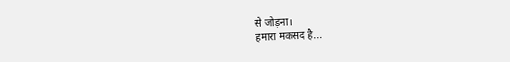से जोड़ना।
हमारा मकसद है...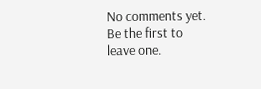No comments yet. Be the first to leave one.